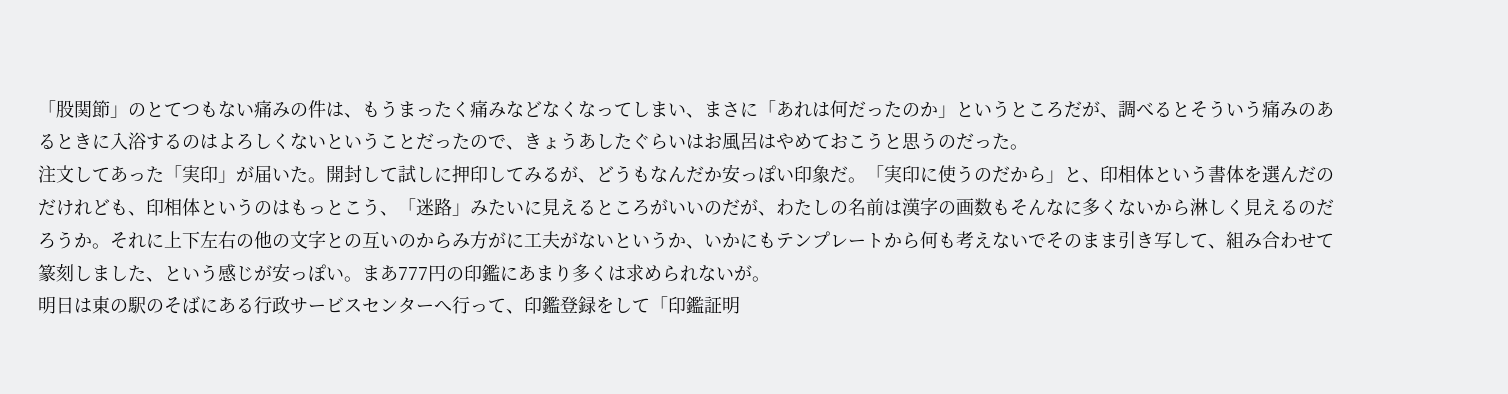「股関節」のとてつもない痛みの件は、もうまったく痛みなどなくなってしまい、まさに「あれは何だったのか」というところだが、調べるとそういう痛みのあるときに入浴するのはよろしくないということだったので、きょうあしたぐらいはお風呂はやめておこうと思うのだった。
注文してあった「実印」が届いた。開封して試しに押印してみるが、どうもなんだか安っぽい印象だ。「実印に使うのだから」と、印相体という書体を選んだのだけれども、印相体というのはもっとこう、「迷路」みたいに見えるところがいいのだが、わたしの名前は漢字の画数もそんなに多くないから淋しく見えるのだろうか。それに上下左右の他の文字との互いのからみ方がに工夫がないというか、いかにもテンプレートから何も考えないでそのまま引き写して、組み合わせて篆刻しました、という感じが安っぽい。まあ777円の印鑑にあまり多くは求められないが。
明日は東の駅のそばにある行政サービスセンターへ行って、印鑑登録をして「印鑑証明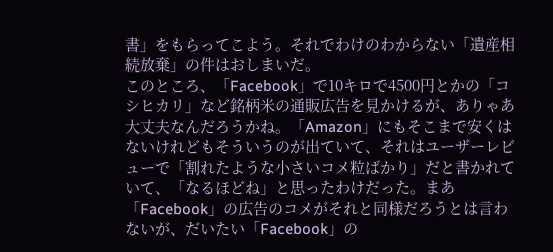書」をもらってこよう。それでわけのわからない「遺産相続放棄」の件はおしまいだ。
このところ、「Facebook」で10キロで4500円とかの「コシヒカリ」など銘柄米の通販広告を見かけるが、ありゃあ大丈夫なんだろうかね。「Amazon」にもそこまで安くはないけれどもそういうのが出ていて、それはユーザーレビューで「割れたような小さいコメ粒ばかり」だと書かれていて、「なるほどね」と思ったわけだった。まあ「Facebook」の広告のコメがそれと同様だろうとは言わないが、だいたい「Facebook」の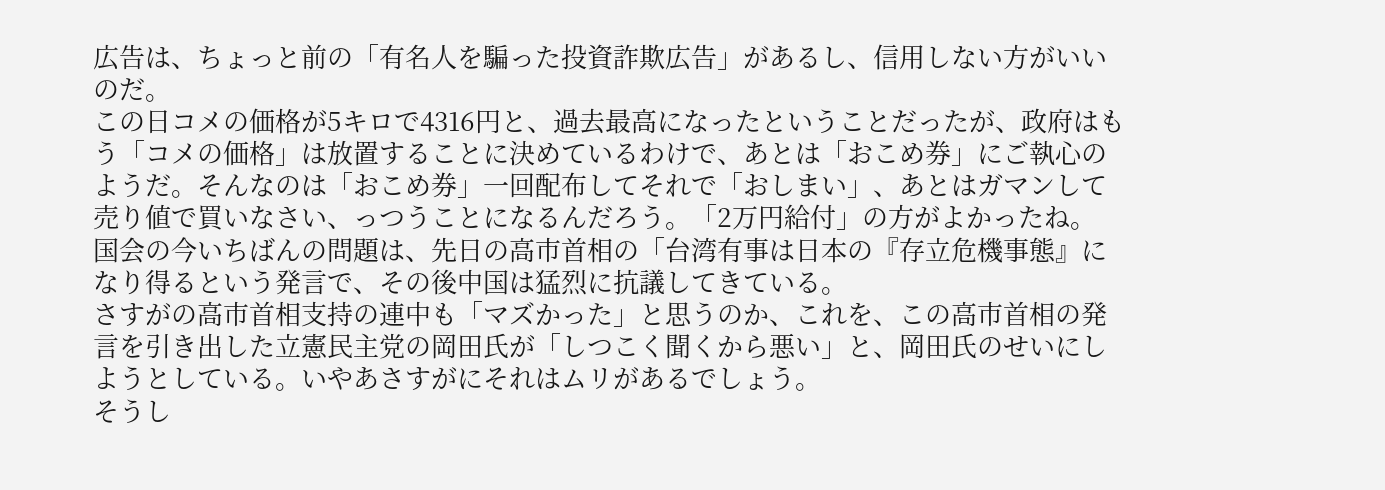広告は、ちょっと前の「有名人を騙った投資詐欺広告」があるし、信用しない方がいいのだ。
この日コメの価格が5キロで4316円と、過去最高になったということだったが、政府はもう「コメの価格」は放置することに決めているわけで、あとは「おこめ券」にご執心のようだ。そんなのは「おこめ券」一回配布してそれで「おしまい」、あとはガマンして売り値で買いなさい、っつうことになるんだろう。「2万円給付」の方がよかったね。
国会の今いちばんの問題は、先日の高市首相の「台湾有事は日本の『存立危機事態』になり得るという発言で、その後中国は猛烈に抗議してきている。
さすがの高市首相支持の連中も「マズかった」と思うのか、これを、この高市首相の発言を引き出した立憲民主党の岡田氏が「しつこく聞くから悪い」と、岡田氏のせいにしようとしている。いやあさすがにそれはムリがあるでしょう。
そうし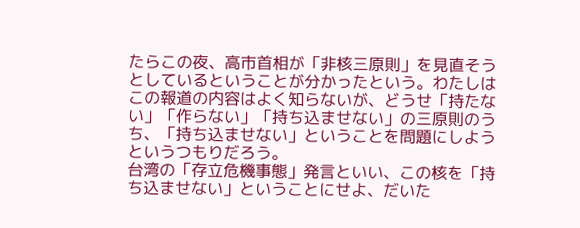たらこの夜、高市首相が「非核三原則」を見直そうとしているということが分かったという。わたしはこの報道の内容はよく知らないが、どうせ「持たない」「作らない」「持ち込ませない」の三原則のうち、「持ち込ませない」ということを問題にしようというつもりだろう。
台湾の「存立危機事態」発言といい、この核を「持ち込ませない」ということにせよ、だいた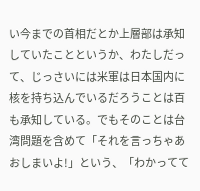い今までの首相だとか上層部は承知していたことというか、わたしだって、じっさいには米軍は日本国内に核を持ち込んでいるだろうことは百も承知している。でもそのことは台湾問題を含めて「それを言っちゃあおしまいよ!」という、「わかってて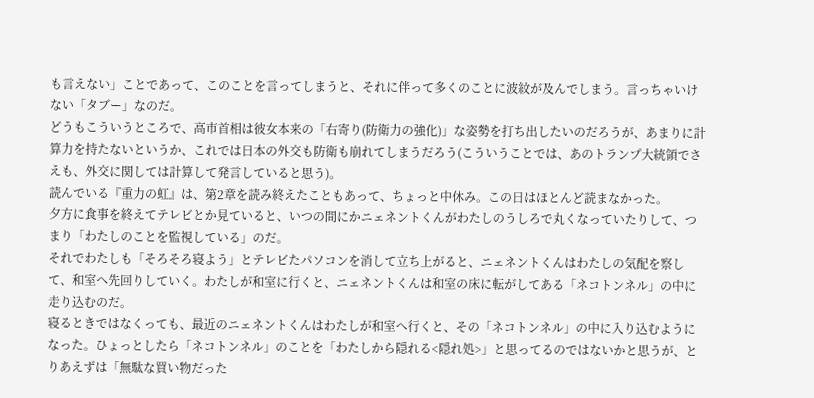も言えない」ことであって、このことを言ってしまうと、それに伴って多くのことに波紋が及んでしまう。言っちゃいけない「タブー」なのだ。
どうもこういうところで、高市首相は彼女本来の「右寄り(防衛力の強化)」な姿勢を打ち出したいのだろうが、あまりに計算力を持たないというか、これでは日本の外交も防衛も崩れてしまうだろう(こういうことでは、あのトランプ大統領でさえも、外交に関しては計算して発言していると思う)。
読んでいる『重力の虹』は、第2章を読み終えたこともあって、ちょっと中休み。この日はほとんど読まなかった。
夕方に食事を終えてテレビとか見ていると、いつの間にかニェネントくんがわたしのうしろで丸くなっていたりして、つまり「わたしのことを監視している」のだ。
それでわたしも「そろそろ寝よう」とテレビたパソコンを消して立ち上がると、ニェネントくんはわたしの気配を察して、和室へ先回りしていく。わたしが和室に行くと、ニェネントくんは和室の床に転がしてある「ネコトンネル」の中に走り込むのだ。
寝るときではなくっても、最近のニェネントくんはわたしが和室へ行くと、その「ネコトンネル」の中に入り込むようになった。ひょっとしたら「ネコトンネル」のことを「わたしから隠れる<隠れ処>」と思ってるのではないかと思うが、とりあえずは「無駄な買い物だった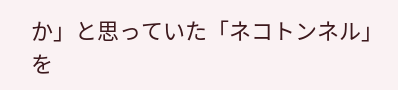か」と思っていた「ネコトンネル」を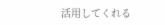活用してくれる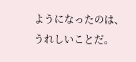ようになったのは、うれしいことだ。